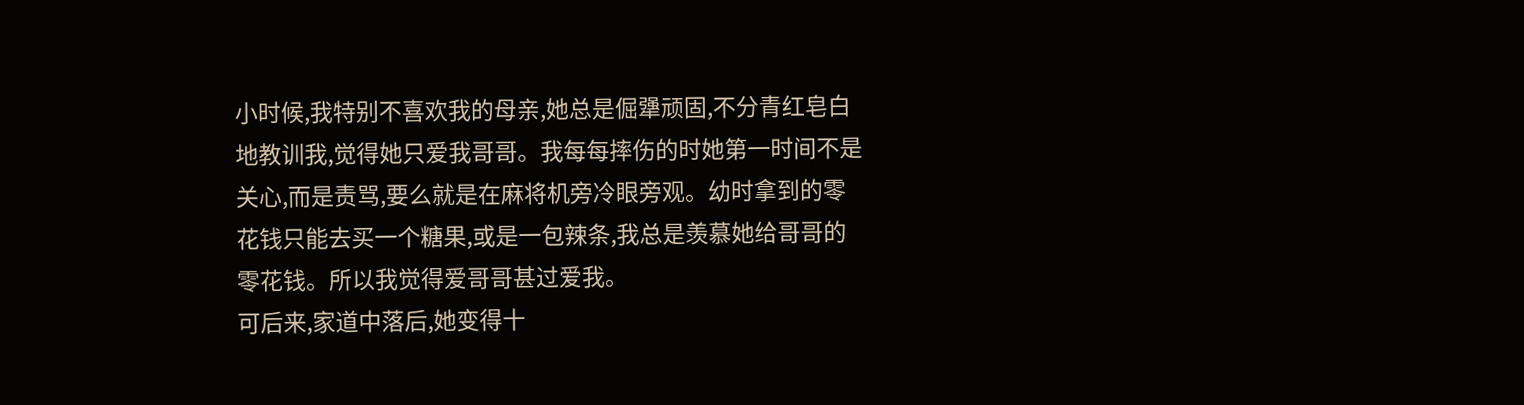小时候,我特别不喜欢我的母亲,她总是倔犟顽固,不分青红皂白地教训我,觉得她只爱我哥哥。我每每摔伤的时她第一时间不是关心,而是责骂,要么就是在麻将机旁冷眼旁观。幼时拿到的零花钱只能去买一个糖果,或是一包辣条,我总是羡慕她给哥哥的零花钱。所以我觉得爱哥哥甚过爱我。
可后来,家道中落后,她变得十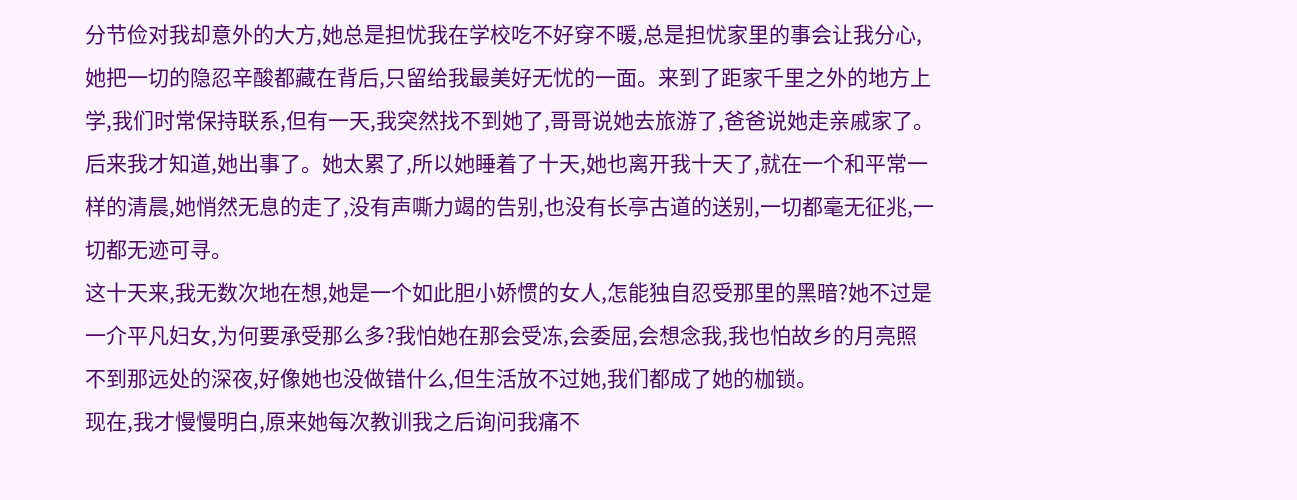分节俭对我却意外的大方,她总是担忧我在学校吃不好穿不暖,总是担忧家里的事会让我分心,她把一切的隐忍辛酸都藏在背后,只留给我最美好无忧的一面。来到了距家千里之外的地方上学,我们时常保持联系,但有一天,我突然找不到她了,哥哥说她去旅游了,爸爸说她走亲戚家了。后来我才知道,她出事了。她太累了,所以她睡着了十天,她也离开我十天了,就在一个和平常一样的清晨,她悄然无息的走了,没有声嘶力竭的告别,也没有长亭古道的送别,一切都毫无征兆,一切都无迹可寻。
这十天来,我无数次地在想,她是一个如此胆小娇惯的女人,怎能独自忍受那里的黑暗?她不过是一介平凡妇女,为何要承受那么多?我怕她在那会受冻,会委屈,会想念我,我也怕故乡的月亮照不到那远处的深夜,好像她也没做错什么,但生活放不过她,我们都成了她的枷锁。
现在,我才慢慢明白,原来她每次教训我之后询问我痛不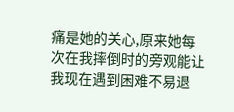痛是她的关心,原来她每次在我摔倒时的旁观能让我现在遇到困难不易退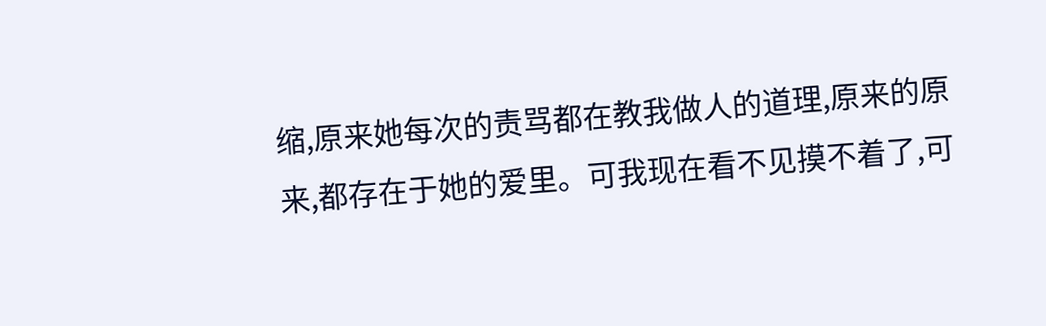缩,原来她每次的责骂都在教我做人的道理,原来的原来,都存在于她的爱里。可我现在看不见摸不着了,可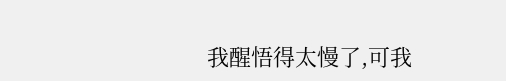我醒悟得太慢了,可我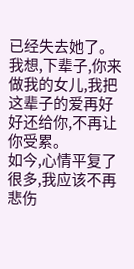已经失去她了。我想,下辈子,你来做我的女儿,我把这辈子的爱再好好还给你,不再让你受累。
如今,心情平复了很多,我应该不再悲伤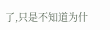了,只是不知道为什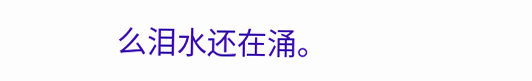么泪水还在涌。